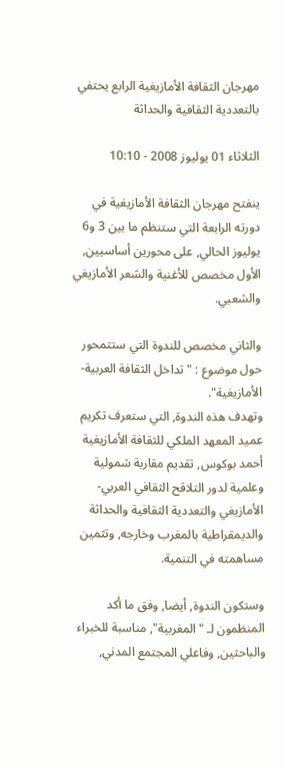مهرجان الثقافة الأمازيغية الرابع يحتفي بالتعددية الثقافية والحداثة

الثلاثاء 01 يوليوز 2008 - 10:10

ينفتح مهرجان الثقافة الأمازيغية في دورته الرابعة التي ستنظم ما بين 3 و6 يوليوز الحالي, على محورين أساسيين, الأول مخصص للأغنية والشعر الأمازيغي والشعبي.

والثاني مخصص للندوة التي ستتمحور حول موضوع : " تداخل الثقافة العربية- الأمازيغية".
وتهدف هذه الندوة, التي ستعرف تكريم عميد المعهد الملكي للثقافة الأمازيغية أحمد بوكوس, تقديم مقاربة شمولية وعلمية لدور التلاقح الثقافي العربي- الأمازيغي والتعددية الثقافية والحداثة والديمقراطية بالمغرب وخارجه, وتثمين مساهمته في التنمية.

وستكون الندوة, أيضا, وفق ما أكد المنظمون لـ "المغربية", مناسبة للخبراء والباحثين, وفاعلي المجتمع المدني,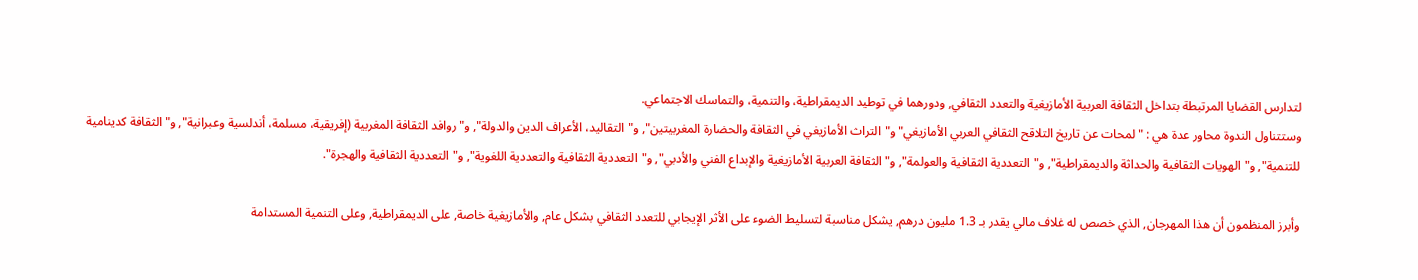لتدارس القضايا المرتبطة بتداخل الثقافة العربية الأمازيغية والتعدد الثقافي, ودورهما في توطيد الديمقراطية، والتنمية، والتماسك الاجتماعي.
وستتناول الندوة محاور عدة هي : "لمحات عن تاريخ التلاقح الثقافي العربي الأمازيغي" و"التراث الأمازيغي في الثقافة والحضارة المغربيتين", و"التقاليد، الأعراف الدين والدولة", و"روافد الثقافة المغربية (إفريقية، مسلمة، أندلسية وعبرانية", و"الثقافة كدينامية للتنمية", و"الهويات الثقافية والحداثة والديمقراطية", و"التعددية الثقافية والعولمة", و"الثقافة العربية الأمازيغية والإبداع الفني والأدبي", و"التعددية الثقافية والتعددية اللغوية", و"التعددية الثقافية والهجرة".

وأبرز المنظمون أن هذا المهرجان, الذي خصص له غلاف مالي يقدر بـ 1.3 مليون درهم, يشكل مناسبة لتسليط الضوء على الأثر الإيجابي للتعدد الثقافي بشكل عام, والأمازيغية خاصة, على الديمقراطية, وعلى التنمية المستدامة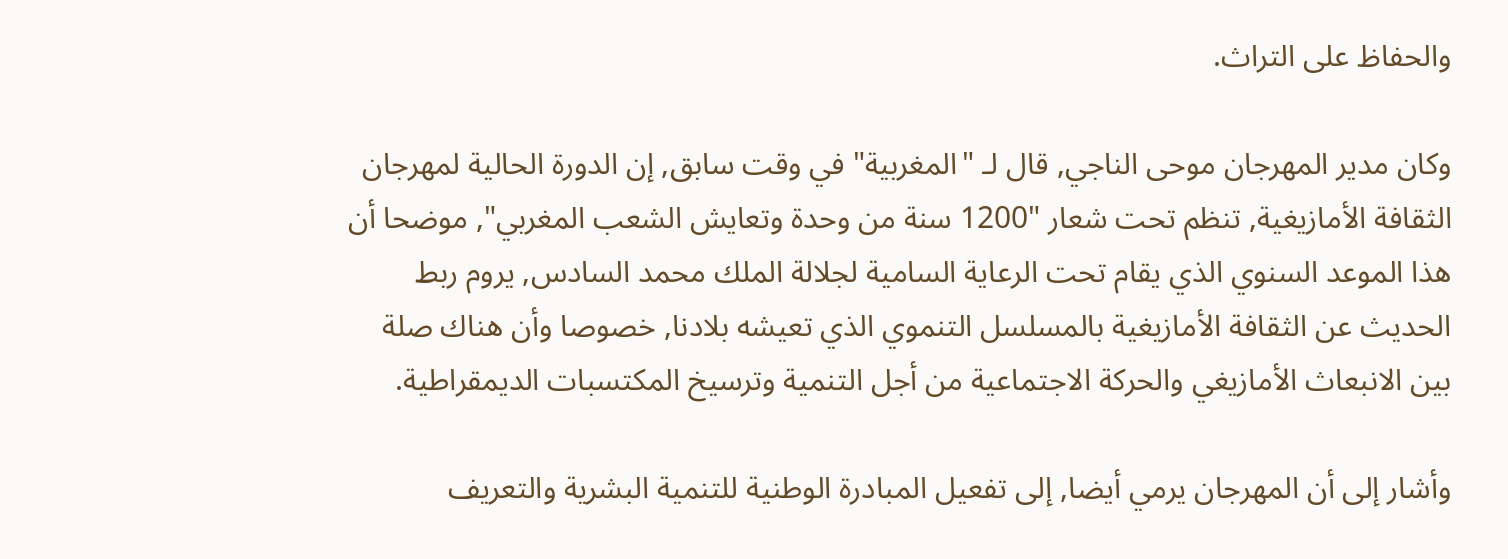والحفاظ على التراث.

وكان مدير المهرجان موحى الناجي, قال لـ "المغربية" في وقت سابق, إن الدورة الحالية لمهرجان الثقافة الأمازيغية, تنظم تحت شعار "1200 سنة من وحدة وتعايش الشعب المغربي", موضحا أن هذا الموعد السنوي الذي يقام تحت الرعاية السامية لجلالة الملك محمد السادس, يروم ربط الحديث عن الثقافة الأمازيغية بالمسلسل التنموي الذي تعيشه بلادنا, خصوصا وأن هناك صلة بين الانبعاث الأمازيغي والحركة الاجتماعية من أجل التنمية وترسيخ المكتسبات الديمقراطية.

وأشار إلى أن المهرجان يرمي أيضا, إلى تفعيل المبادرة الوطنية للتنمية البشرية والتعريف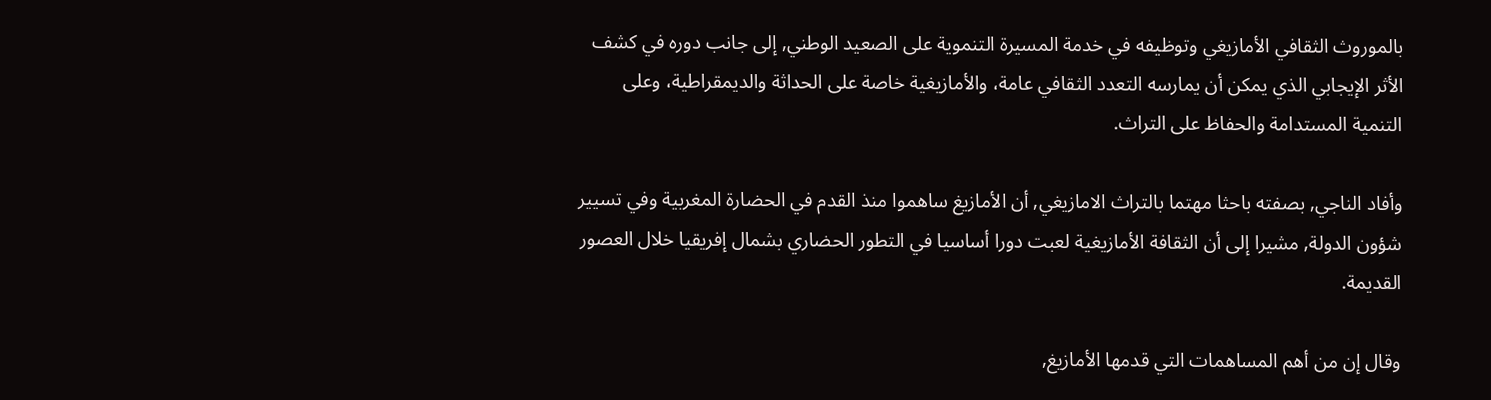بالموروث الثقافي الأمازيغي وتوظيفه في خدمة المسيرة التنموية على الصعيد الوطني, إلى جانب دوره في كشف الأثر الإيجابي الذي يمكن أن يمارسه التعدد الثقافي عامة، والأمازيغية خاصة على الحداثة والديمقراطية، وعلى التنمية المستدامة والحفاظ على التراث.

وأفاد الناجي, بصفته باحثا مهتما بالتراث الامازيغي, أن الأمازيغ ساهموا منذ القدم في الحضارة المغربية وفي تسيير شؤون الدولة, مشيرا إلى أن الثقافة الأمازيغية لعبت دورا أساسيا في التطور الحضاري بشمال إفريقيا خلال العصور القديمة.

وقال إن من أهم المساهمات التي قدمها الأمازيغ,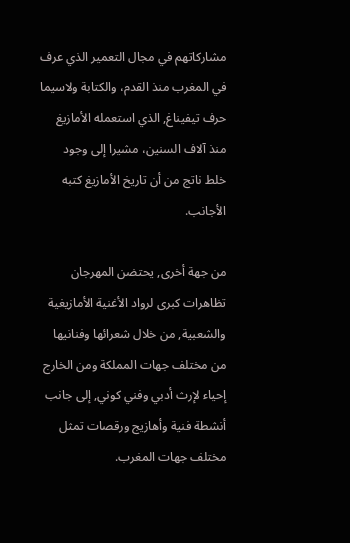مشاركاتهم في مجال التعمير الذي عرف في المغرب منذ القدم، والكتابة ولاسيما حرف تيفيناغ, الذي استعمله الأمازيغ منذ آلاف السنين، مشيرا إلى وجود خلط ناتج من أن تاريخ الأمازيغ كتبه الأجانب.

من جهة أخرى, يحتضن المهرجان تظاهرات كبرى لرواد الأغنية الأمازيغية والشعبية, من خلال شعرائها وفنانيها من مختلف جهات المملكة ومن الخارج إحياء لإرث أدبي وفني كوني, إلى جانب أنشطة فنية وأهازيج ورقصات تمثل مختلف جهات المغرب.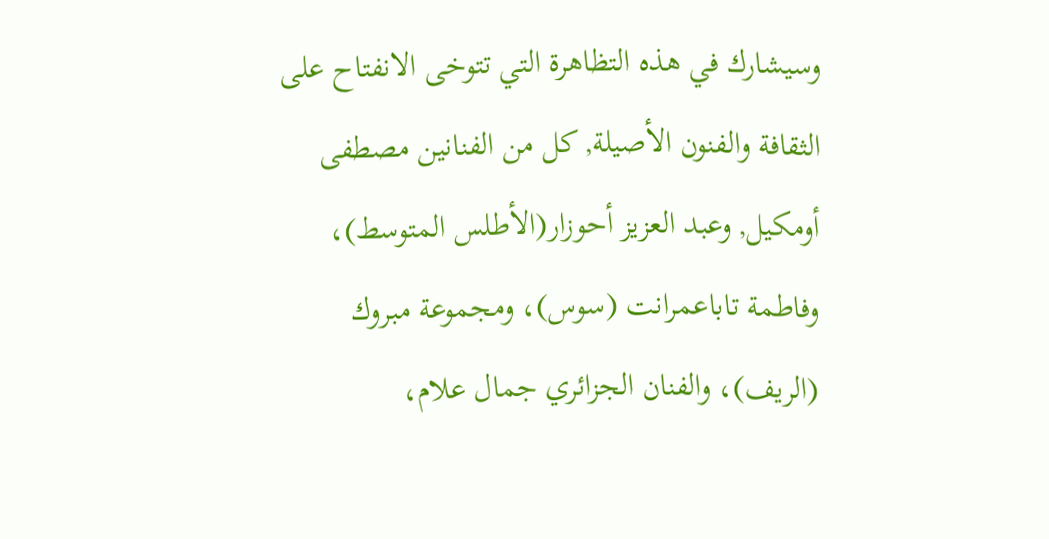وسيشارك في هذه التظاهرة التي تتوخى الانفتاح على الثقافة والفنون الأصيلة, كل من الفنانين مصطفى أومكيل, وعبد العزيز أحوزار(الأطلس المتوسط)، وفاطمة تاباعمرانت (سوس)، ومجموعة مبروك (الريف)، والفنان الجزائري جمال علام،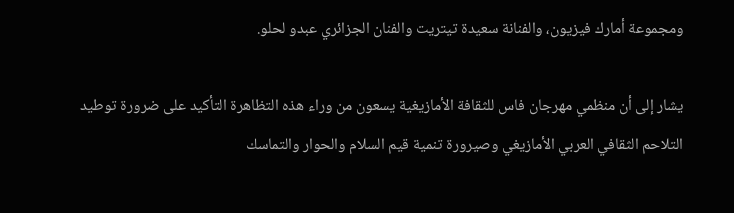ومجموعة أمارك فيزيون، والفنانة سعيدة تيتريت والفنان الجزائري عبدو لحلو.

يشار إلى أن منظمي مهرجان فاس للثقافة الأمازيغية يسعون من وراء هذه التظاهرة التأكيد على ضرورة توطيد التلاحم الثقافي العربي الأمازيغي وصيرورة تنمية قيم السلام والحوار والتماسك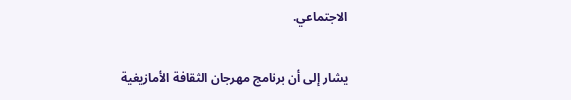الاجتماعي.

يشار إلى أن برنامج مهرجان الثقافة الأمازيغية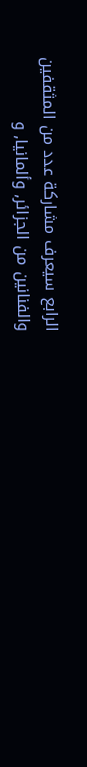الرابع سيعرف مشاركة عدد من المثقفين والفنانين من الجزائر, وألمانيا, و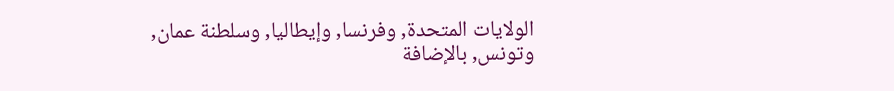الولايات المتحدة, وفرنسا, وإيطاليا, وسلطنة عمان, وتونس, بالإضافة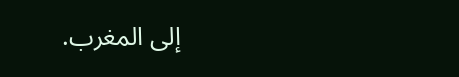إلى المغرب.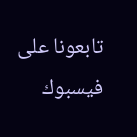تابعونا على فيسبوك